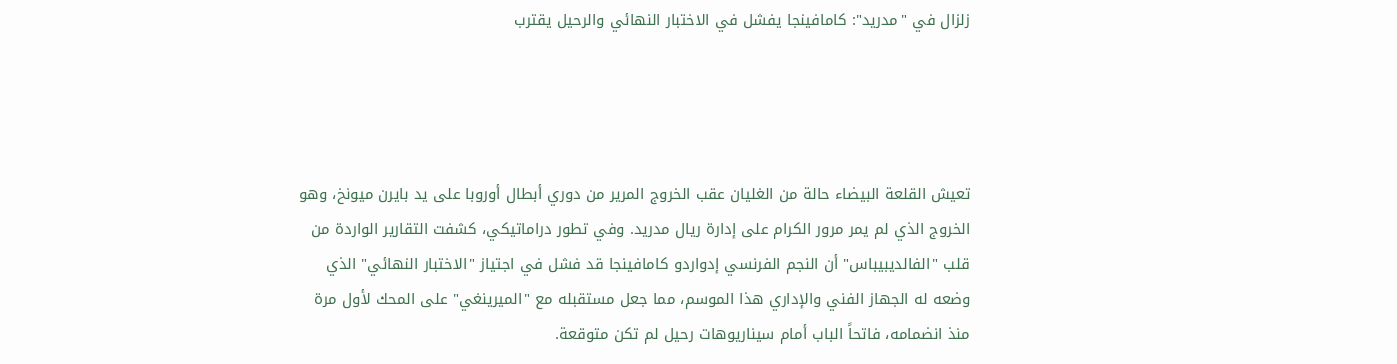زلزال في "مدريد": كامافينجا يفشل في الاختبار النهائي والرحيل يقترب




تعيش القلعة البيضاء حالة من الغليان عقب الخروج المرير من دوري أبطال أوروبا على يد بايرن ميونخ، وهو الخروج الذي لم يمر مرور الكرام على إدارة ريال مدريد. وفي تطور دراماتيكي، كشفت التقارير الواردة من قلب "الفالديبيباس" أن النجم الفرنسي إدواردو كامافينجا قد فشل في اجتياز "الاختبار النهائي" الذي وضعه له الجهاز الفني والإداري هذا الموسم، مما جعل مستقبله مع "الميرينغي" على المحك لأول مرة منذ انضمامه، فاتحاً الباب أمام سيناريوهات رحيل لم تكن متوقعة.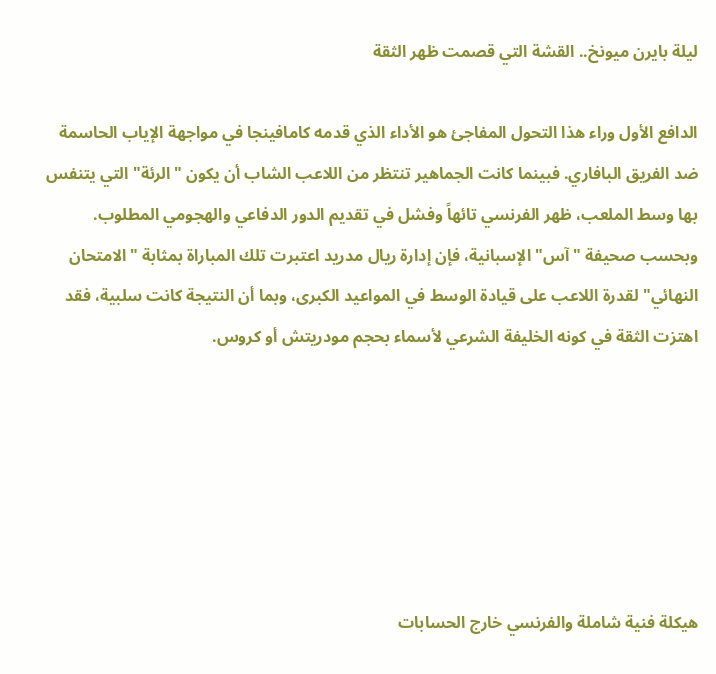ليلة بايرن ميونخ.. القشة التي قصمت ظهر الثقة

الدافع الأول وراء هذا التحول المفاجئ هو الأداء الذي قدمه كامافينجا في مواجهة الإياب الحاسمة ضد الفريق البافاري. فبينما كانت الجماهير تنتظر من اللاعب الشاب أن يكون "الرئة" التي يتنفس بها وسط الملعب، ظهر الفرنسي تائهاً وفشل في تقديم الدور الدفاعي والهجومي المطلوب. وبحسب صحيفة "آس" الإسبانية، فإن إدارة ريال مدريد اعتبرت تلك المباراة بمثابة "الامتحان النهائي" لقدرة اللاعب على قيادة الوسط في المواعيد الكبرى، وبما أن النتيجة كانت سلبية، فقد اهتزت الثقة في كونه الخليفة الشرعي لأسماء بحجم مودريتش أو كروس.






هيكلة فنية شاملة والفرنسي خارج الحسابات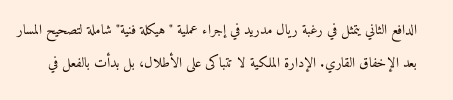الدافع الثاني يتمثل في رغبة ريال مدريد في إجراء عملية "هيكلة فنية" شاملة لتصحيح المسار بعد الإخفاق القاري. الإدارة الملكية لا تتباكى على الأطلال، بل بدأت بالفعل في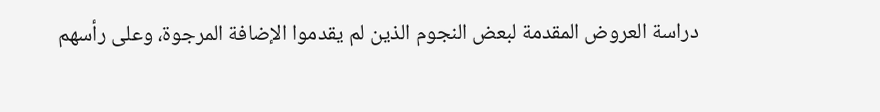دراسة العروض المقدمة لبعض النجوم الذين لم يقدموا الإضافة المرجوة، وعلى رأسهم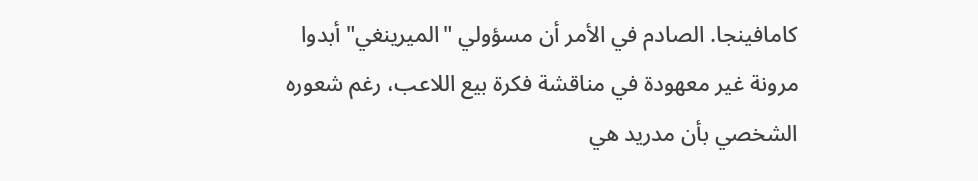كامافينجا. الصادم في الأمر أن مسؤولي "الميرينغي" أبدوا مرونة غير معهودة في مناقشة فكرة بيع اللاعب، رغم شعوره الشخصي بأن مدريد هي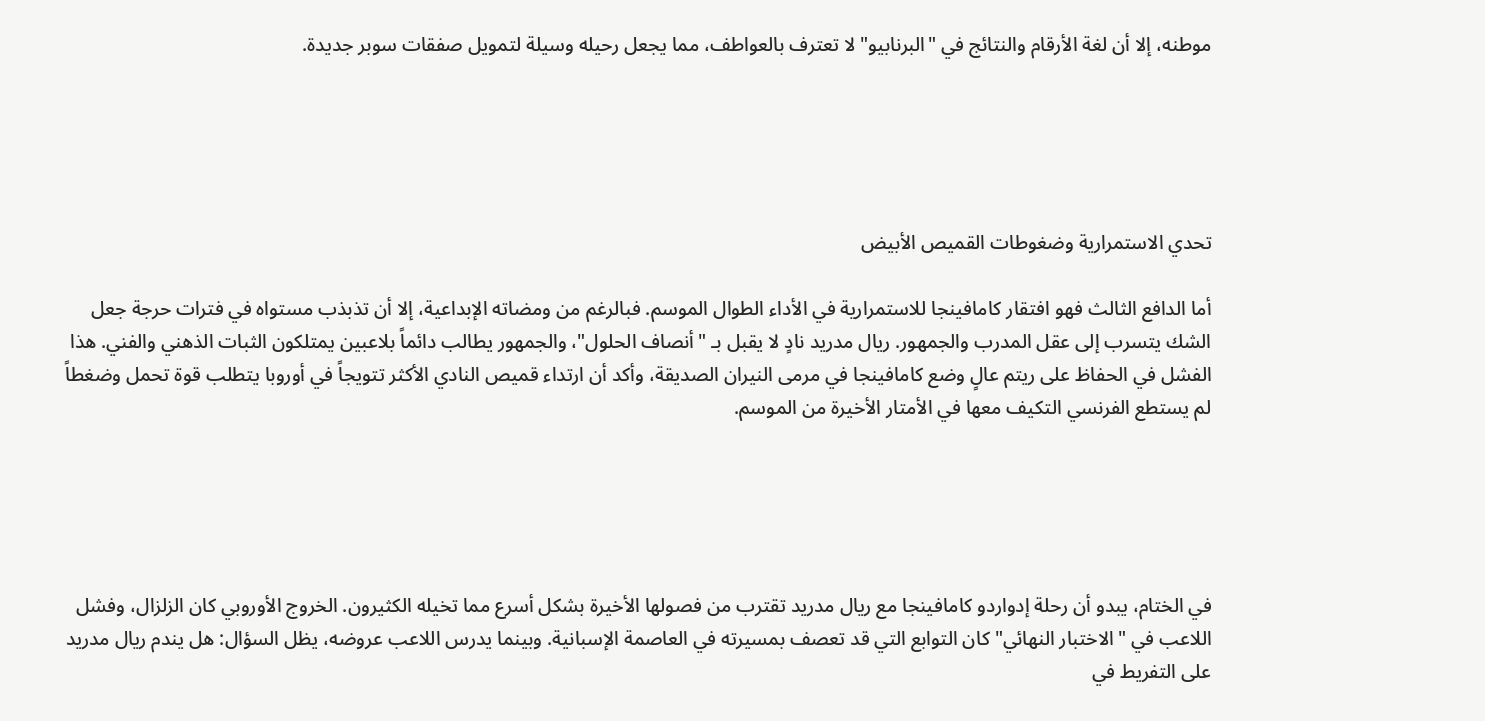موطنه، إلا أن لغة الأرقام والنتائج في "البرنابيو" لا تعترف بالعواطف، مما يجعل رحيله وسيلة لتمويل صفقات سوبر جديدة.





تحدي الاستمرارية وضغوطات القميص الأبيض

أما الدافع الثالث فهو افتقار كامافينجا للاستمرارية في الأداء الطوال الموسم. فبالرغم من ومضاته الإبداعية، إلا أن تذبذب مستواه في فترات حرجة جعل الشك يتسرب إلى عقل المدرب والجمهور. ريال مدريد نادٍ لا يقبل بـ "أنصاف الحلول"، والجمهور يطالب دائماً بلاعبين يمتلكون الثبات الذهني والفني. هذا الفشل في الحفاظ على ريتم عالٍ وضع كامافينجا في مرمى النيران الصديقة، وأكد أن ارتداء قميص النادي الأكثر تتويجاً في أوروبا يتطلب قوة تحمل وضغطاً لم يستطع الفرنسي التكيف معها في الأمتار الأخيرة من الموسم.





في الختام، يبدو أن رحلة إدواردو كامافينجا مع ريال مدريد تقترب من فصولها الأخيرة بشكل أسرع مما تخيله الكثيرون. الخروج الأوروبي كان الزلزال، وفشل اللاعب في "الاختبار النهائي" كان التوابع التي قد تعصف بمسيرته في العاصمة الإسبانية. وبينما يدرس اللاعب عروضه، يظل السؤال: هل يندم ريال مدريد على التفريط في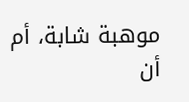موهبة شابة، أم أن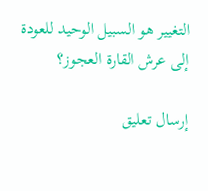التغيير هو السبيل الوحيد للعودة إلى عرش القارة العجوز؟

إرسال تعليق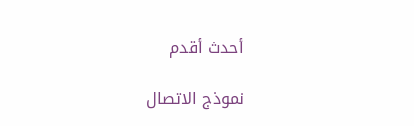أحدث أقدم

نموذج الاتصال